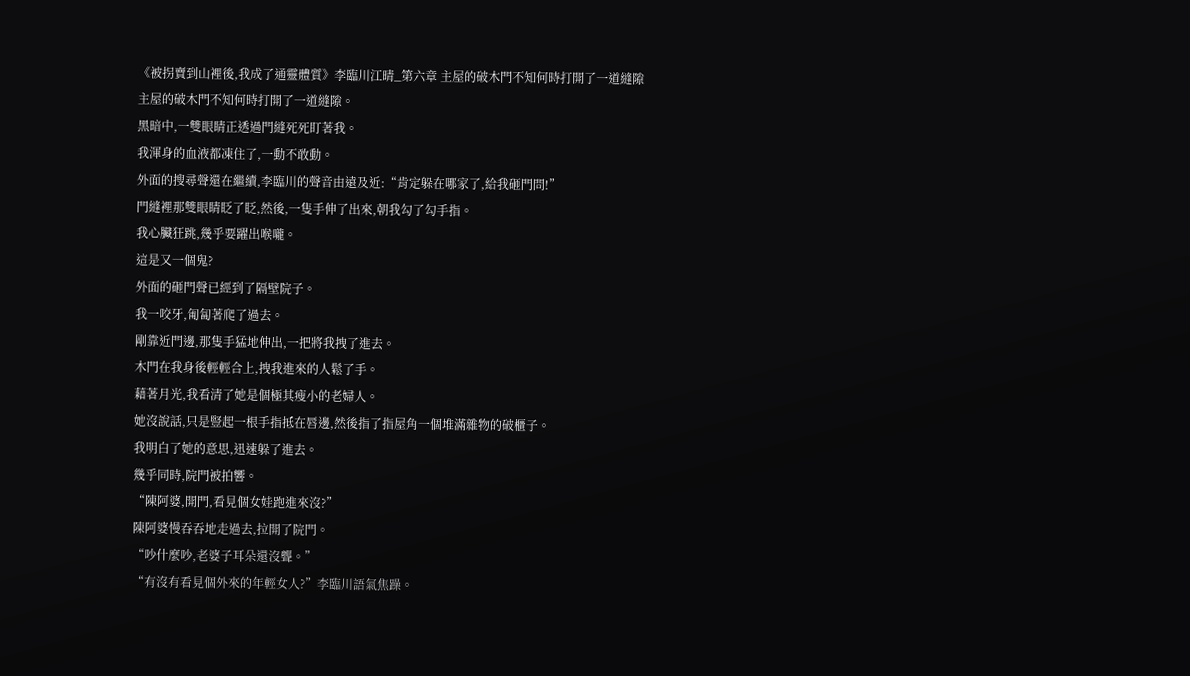《被拐賣到山裡後,我成了通靈體質》李臨川江晴_第六章 主屋的破木門不知何時打開了一道縫隙
主屋的破木門不知何時打開了一道縫隙。
黑暗中,一雙眼睛正透過門縫死死盯著我。
我渾身的血液都凍住了,一動不敢動。
外面的搜尋聲還在繼續,李臨川的聲音由遠及近:“肯定躲在哪家了,給我砸門問!”
門縫裡那雙眼睛眨了眨,然後,一隻手伸了出來,朝我勾了勾手指。
我心臟狂跳,幾乎要躍出喉嚨。
這是又一個鬼?
外面的砸門聲已經到了隔壁院子。
我一咬牙,匍匐著爬了過去。
剛靠近門邊,那隻手猛地伸出,一把將我拽了進去。
木門在我身後輕輕合上,拽我進來的人鬆了手。
藉著月光,我看清了她是個極其瘦小的老婦人。
她沒說話,只是豎起一根手指抵在唇邊,然後指了指屋角一個堆滿雜物的破櫃子。
我明白了她的意思,迅速躲了進去。
幾乎同時,院門被拍響。
“陳阿婆,開門,看見個女娃跑進來沒?”
陳阿婆慢吞吞地走過去,拉開了院門。
“吵什麼吵,老婆子耳朵還沒聾。”
“有沒有看見個外來的年輕女人?”李臨川語氣焦躁。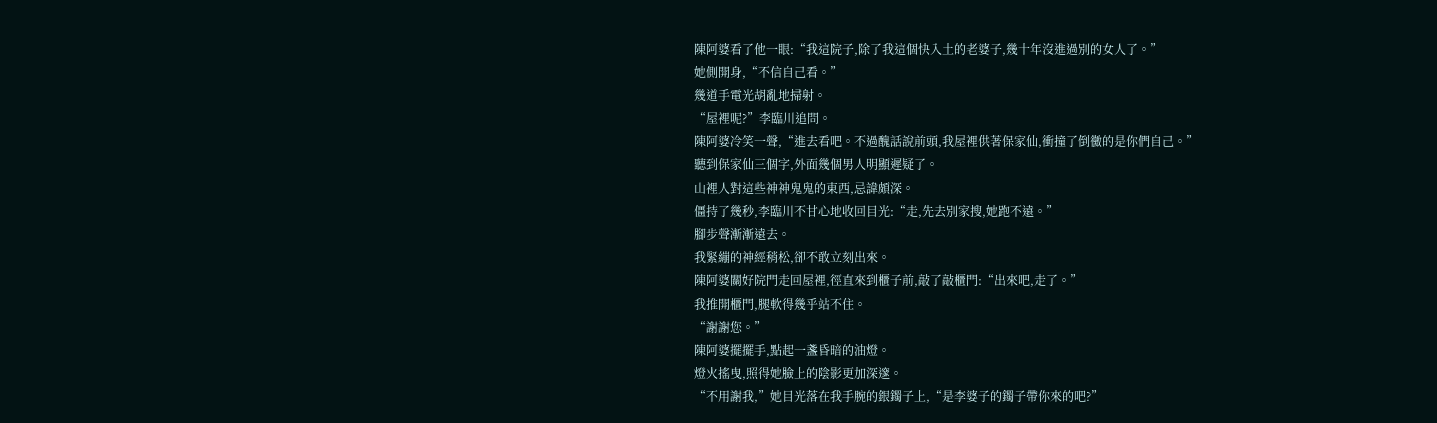陳阿婆看了他一眼:“我這院子,除了我這個快入土的老婆子,幾十年沒進過別的女人了。”
她側開身,“不信自己看。”
幾道手電光胡亂地掃射。
“屋裡呢?”李臨川追問。
陳阿婆冷笑一聲,“進去看吧。不過醜話說前頭,我屋裡供著保家仙,衝撞了倒黴的是你們自己。”
聽到保家仙三個字,外面幾個男人明顯遲疑了。
山裡人對這些神神鬼鬼的東西,忌諱頗深。
僵持了幾秒,李臨川不甘心地收回目光:“走,先去別家搜,她跑不遠。”
腳步聲漸漸遠去。
我緊繃的神經稍松,卻不敢立刻出來。
陳阿婆關好院門走回屋裡,徑直來到櫃子前,敲了敲櫃門:“出來吧,走了。”
我推開櫃門,腿軟得幾乎站不住。
“謝謝您。”
陳阿婆擺擺手,點起一盞昏暗的油燈。
燈火搖曳,照得她臉上的陰影更加深邃。
“不用謝我,”她目光落在我手腕的銀鐲子上,“是李婆子的鐲子帶你來的吧?”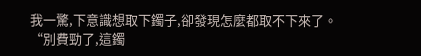我一驚,下意識想取下鐲子,卻發現怎麼都取不下來了。
“別費勁了,這鐲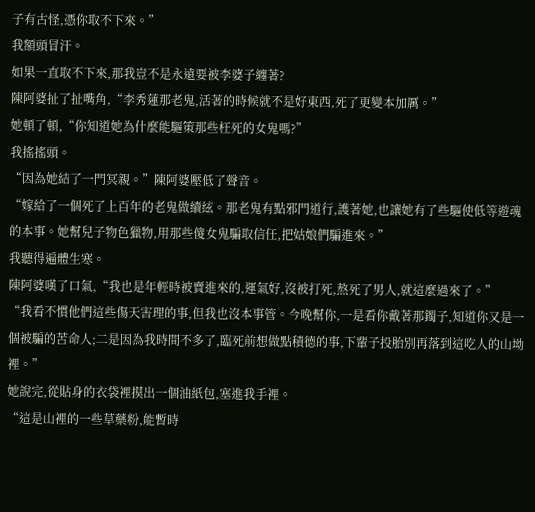子有古怪,憑你取不下來。”
我額頭冒汗。
如果一直取不下來,那我豈不是永遠要被李婆子纏著?
陳阿婆扯了扯嘴角,“李秀蓮那老鬼,活著的時候就不是好東西,死了更變本加厲。”
她頓了頓,“你知道她為什麼能驅策那些枉死的女鬼嗎?”
我搖搖頭。
“因為她結了一門冥親。”陳阿婆壓低了聲音。
“嫁給了一個死了上百年的老鬼做續絃。那老鬼有點邪門道行,護著她,也讓她有了些驅使低等遊魂的本事。她幫兒子物色獵物,用那些傻女鬼騙取信任,把姑娘們騙進來。”
我聽得遍體生寒。
陳阿婆嘆了口氣,“我也是年輕時被賣進來的,運氣好,沒被打死,熬死了男人,就這麼過來了。”
“我看不慣他們這些傷天害理的事,但我也沒本事管。今晚幫你,一是看你戴著那鐲子,知道你又是一個被騙的苦命人;二是因為我時間不多了,臨死前想做點積德的事,下輩子投胎別再落到這吃人的山坳裡。”
她說完,從貼身的衣袋裡摸出一個油紙包,塞進我手裡。
“這是山裡的一些草藥粉,能暫時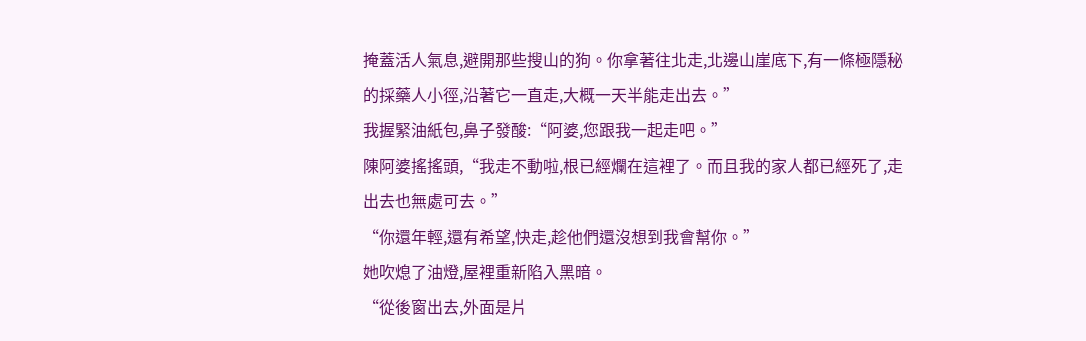掩蓋活人氣息,避開那些搜山的狗。你拿著往北走,北邊山崖底下,有一條極隱秘的採藥人小徑,沿著它一直走,大概一天半能走出去。”
我握緊油紙包,鼻子發酸:“阿婆,您跟我一起走吧。”
陳阿婆搖搖頭,“我走不動啦,根已經爛在這裡了。而且我的家人都已經死了,走出去也無處可去。”
“你還年輕,還有希望,快走,趁他們還沒想到我會幫你。”
她吹熄了油燈,屋裡重新陷入黑暗。
“從後窗出去,外面是片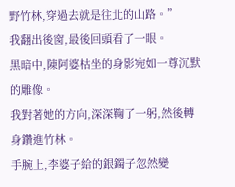野竹林,穿過去就是往北的山路。”
我翻出後窗,最後回頭看了一眼。
黑暗中,陳阿婆枯坐的身影宛如一尊沉默的雕像。
我對著她的方向,深深鞠了一躬,然後轉身鑽進竹林。
手腕上,李婆子給的銀鐲子忽然變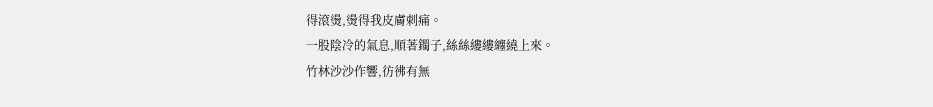得滾燙,燙得我皮膚刺痛。
一股陰冷的氣息,順著鐲子,絲絲縷縷纏繞上來。
竹林沙沙作響,彷彿有無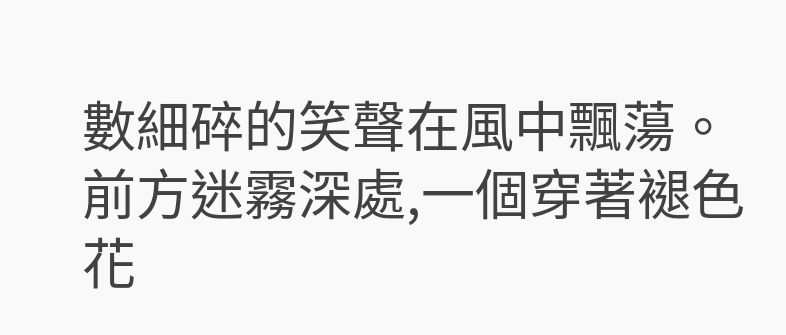數細碎的笑聲在風中飄蕩。
前方迷霧深處,一個穿著褪色花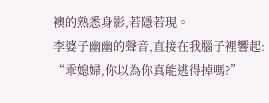襖的熟悉身影,若隱若現。
李婆子幽幽的聲音,直接在我腦子裡響起:
“乖媳婦,你以為你真能逃得掉嗎?”